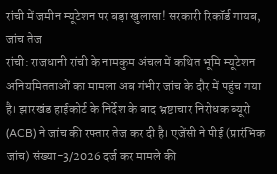रांची में जमीन म्यूटेशन पर बड़ा खुलासा! सरकारी रिकॉर्ड गायब, जांच तेज
रांची: राजधानी रांची के नामकुम अंचल में कथित भूमि म्यूटेशन अनियमितताओं का मामला अब गंभीर जांच के दौर में पहुंच गया है। झारखंड हाईकोर्ट के निर्देश के बाद भ्रष्टाचार निरोधक ब्यूरो (ACB) ने जांच की रफ्तार तेज कर दी है। एजेंसी ने पीई (प्रारंभिक जांच) संख्या-3/2026 दर्ज कर मामले की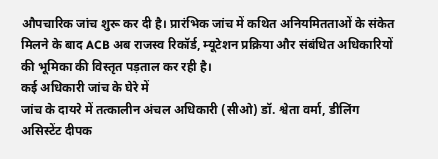औपचारिक जांच शुरू कर दी है। प्रारंभिक जांच में कथित अनियमितताओं के संकेत मिलने के बाद ACB अब राजस्व रिकॉर्ड, म्यूटेशन प्रक्रिया और संबंधित अधिकारियों की भूमिका की विस्तृत पड़ताल कर रही है।
कई अधिकारी जांच के घेरे में
जांच के दायरे में तत्कालीन अंचल अधिकारी (सीओ) डॉ. श्वेता वर्मा, डीलिंग असिस्टेंट दीपक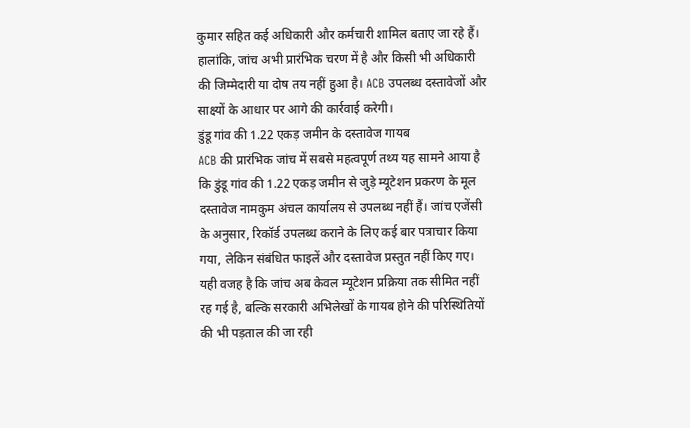कुमार सहित कई अधिकारी और कर्मचारी शामिल बताए जा रहे हैं। हालांकि, जांच अभी प्रारंभिक चरण में है और किसी भी अधिकारी की जिम्मेदारी या दोष तय नहीं हुआ है। ACB उपलब्ध दस्तावेजों और साक्ष्यों के आधार पर आगे की कार्रवाई करेगी।
डुंडू गांव की 1.22 एकड़ जमीन के दस्तावेज गायब
ACB की प्रारंभिक जांच में सबसे महत्वपूर्ण तथ्य यह सामने आया है कि डुंडू गांव की 1.22 एकड़ जमीन से जुड़े म्यूटेशन प्रकरण के मूल दस्तावेज नामकुम अंचल कार्यालय से उपलब्ध नहीं हैं। जांच एजेंसी के अनुसार, रिकॉर्ड उपलब्ध कराने के लिए कई बार पत्राचार किया गया, लेकिन संबंधित फाइलें और दस्तावेज प्रस्तुत नहीं किए गए। यही वजह है कि जांच अब केवल म्यूटेशन प्रक्रिया तक सीमित नहीं रह गई है, बल्कि सरकारी अभिलेखों के गायब होने की परिस्थितियों की भी पड़ताल की जा रही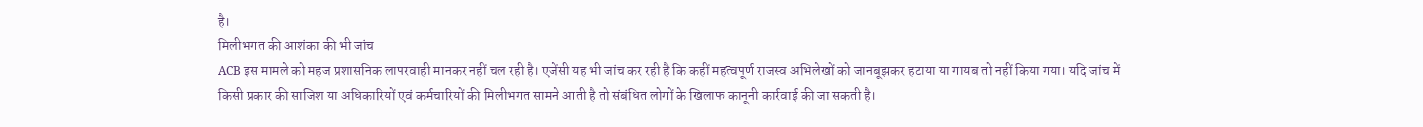है।
मिलीभगत की आशंका की भी जांच
ACB इस मामले को महज प्रशासनिक लापरवाही मानकर नहीं चल रही है। एजेंसी यह भी जांच कर रही है कि कहीं महत्वपूर्ण राजस्व अभिलेखों को जानबूझकर हटाया या गायब तो नहीं किया गया। यदि जांच में किसी प्रकार की साजिश या अधिकारियों एवं कर्मचारियों की मिलीभगत सामने आती है तो संबंधित लोगों के खिलाफ कानूनी कार्रवाई की जा सकती है।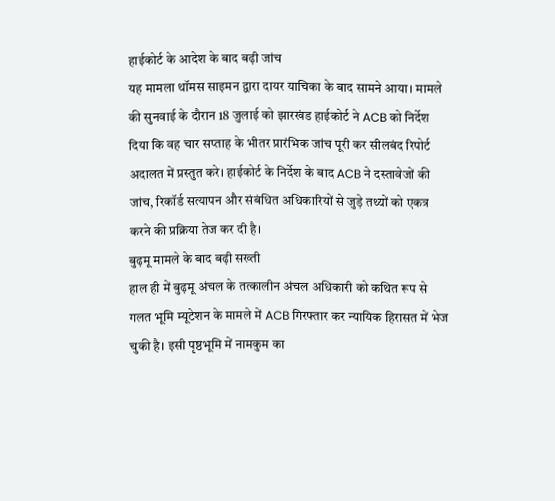हाईकोर्ट के आदेश के बाद बढ़ी जांच
यह मामला थॉमस साइमन द्वारा दायर याचिका के बाद सामने आया। मामले की सुनवाई के दौरान 18 जुलाई को झारखंड हाईकोर्ट ने ACB को निर्देश दिया कि वह चार सप्ताह के भीतर प्रारंभिक जांच पूरी कर सीलबंद रिपोर्ट अदालत में प्रस्तुत करे। हाईकोर्ट के निर्देश के बाद ACB ने दस्तावेजों की जांच, रिकॉर्ड सत्यापन और संबंधित अधिकारियों से जुड़े तथ्यों को एकत्र करने की प्रक्रिया तेज कर दी है।
बुढ़मू मामले के बाद बढ़ी सख्ती
हाल ही में बुढ़मू अंचल के तत्कालीन अंचल अधिकारी को कथित रूप से गलत भूमि म्यूटेशन के मामले में ACB गिरफ्तार कर न्यायिक हिरासत में भेज चुकी है। इसी पृष्ठभूमि में नामकुम का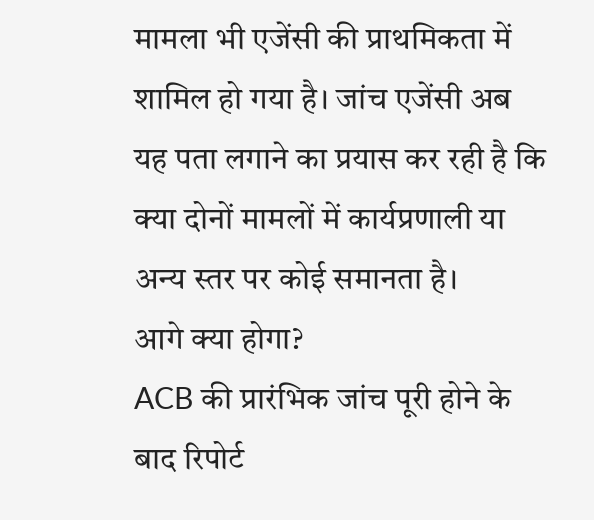मामला भी एजेंसी की प्राथमिकता में शामिल हो गया है। जांच एजेंसी अब यह पता लगाने का प्रयास कर रही है कि क्या दोनों मामलों में कार्यप्रणाली या अन्य स्तर पर कोई समानता है।
आगे क्या होगा?
ACB की प्रारंभिक जांच पूरी होने के बाद रिपोर्ट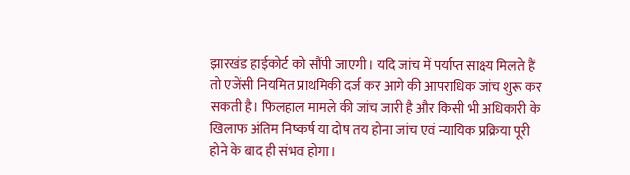झारखंड हाईकोर्ट को सौंपी जाएगी। यदि जांच में पर्याप्त साक्ष्य मिलते हैं तो एजेंसी नियमित प्राथमिकी दर्ज कर आगे की आपराधिक जांच शुरू कर सकती है। फिलहाल मामले की जांच जारी है और किसी भी अधिकारी के खिलाफ अंतिम निष्कर्ष या दोष तय होना जांच एवं न्यायिक प्रक्रिया पूरी होने के बाद ही संभव होगा।